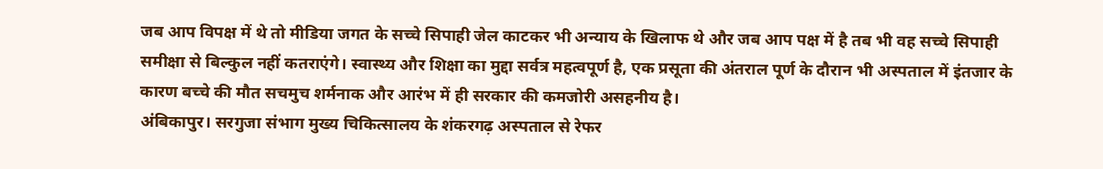जब आप विपक्ष में थे तो मीडिया जगत के सच्चे सिपाही जेल काटकर भी अन्याय के खिलाफ थे और जब आप पक्ष में है तब भी वह सच्चे सिपाही समीक्षा से बिल्कुल नहीं कतराएंगे। स्वास्थ्य और शिक्षा का मुद्दा सर्वत्र महत्वपूर्ण है, एक प्रसूता की अंतराल पूर्ण के दौरान भी अस्पताल में इंतजार के कारण बच्चे की मौत सचमुच शर्मनाक और आरंभ में ही सरकार की कमजोरी असहनीय है।
अंबिकापुर। सरगुजा संभाग मुख्य चिकित्सालय के शंकरगढ़ अस्पताल से रेफर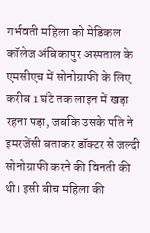गर्भवती महिला को मेडिकल कॉलेज अंबिकापुर अस्पताल के एमसीएच में सोनोग्राफी के लिए करीब 1 घंटे तक लाइन में खड़ा रहना पड़ा, जबकि उसके पति ने इमरजेंसी बताकर डॉक्टर से जल्दी सोनोग्राफी करने की विनती की थी। इसी बीच महिला की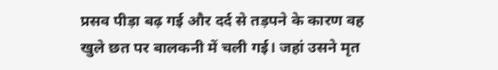प्रसव पीड़ा बढ़ गई और दर्द से तड़पने के कारण वह खुले छत पर बालकनी में चली गई। जहां उसने मृत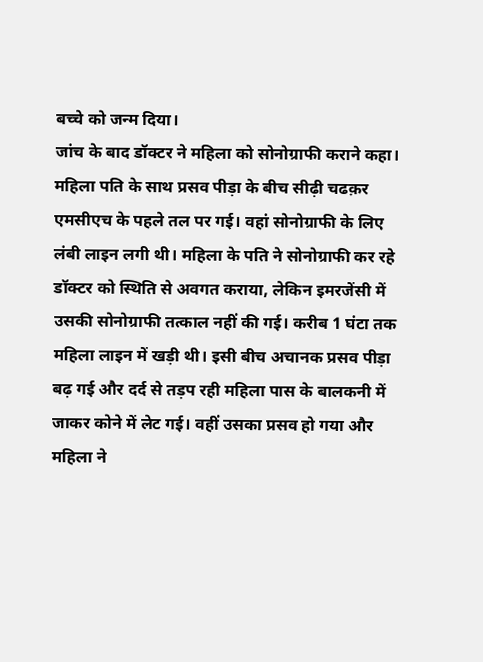बच्चे को जन्म दिया।
जांच के बाद डॉक्टर ने महिला को सोनोग्राफी कराने कहा। महिला पति के साथ प्रसव पीड़ा के बीच सीढ़ी चढक़र एमसीएच के पहले तल पर गई। वहां सोनोग्राफी के लिए लंबी लाइन लगी थी। महिला के पति ने सोनोग्राफी कर रहे डॉक्टर को स्थिति से अवगत कराया, लेकिन इमरजेंसी में उसकी सोनोग्राफी तत्काल नहीं की गई। करीब 1 घंटा तक महिला लाइन में खड़ी थी। इसी बीच अचानक प्रसव पीड़ा बढ़ गई और दर्द से तड़प रही महिला पास के बालकनी में जाकर कोने में लेट गई। वहीं उसका प्रसव हो गया और महिला ने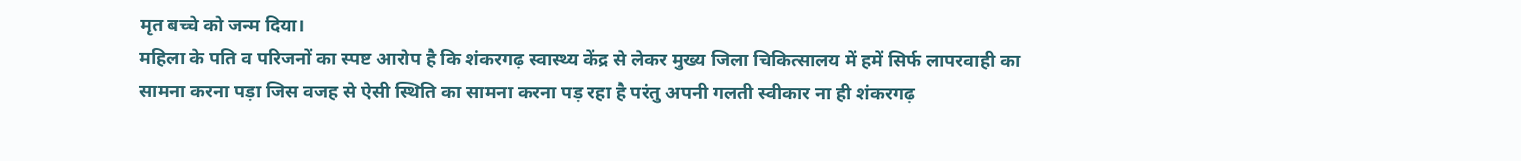मृत बच्चे को जन्म दिया।
महिला के पति व परिजनों का स्पष्ट आरोप है कि शंकरगढ़ स्वास्थ्य केंद्र से लेकर मुख्य जिला चिकित्सालय में हमें सिर्फ लापरवाही का सामना करना पड़ा जिस वजह से ऐसी स्थिति का सामना करना पड़ रहा है परंतु अपनी गलती स्वीकार ना ही शंकरगढ़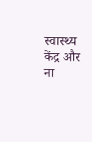स्वास्थ्य केंद्र और ना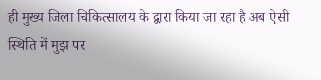ही मुख्य जिला चिकित्सालय के द्वारा किया जा रहा है अब ऐसी स्थिति में मुझ पर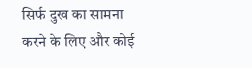सिर्फ दुख का सामना करने के लिए और कोई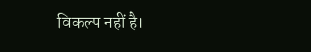विकल्प नहीं है।